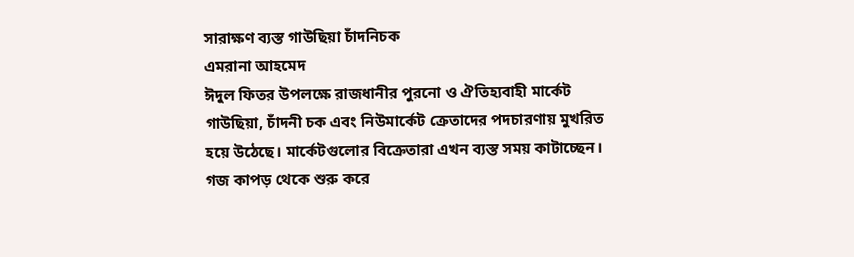সারাক্ষণ ব্যস্ত গাউছিয়া চাঁদনিচক
এমরানা আহমেদ
ঈদুল ফিতর উপলক্ষে রাজধানীর পুরনো ও ঐতিহ্যবাহী মার্কেট গাউছিয়া, চাঁদনী চক এবং নিউমার্কেট ক্রেতাদের পদচারণায় মুখরিত হয়ে উঠেছে। মার্কেটগুলোর বিক্রেতারা এখন ব্যস্ত সময় কাটাচ্ছেন। গজ কাপড় থেকে শুরু করে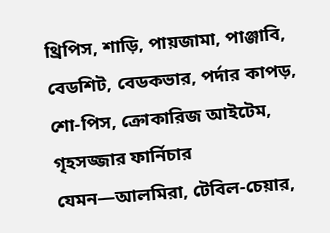থ্রিপিস, শাড়ি, পায়জামা, পাঞ্জাবি, বেডশিট, বেডকভার, পর্দার কাপড়, শো-পিস, ক্রোকারিজ আইটেম, গৃহসজ্জার ফার্নিচার যেমন—আলমিরা, টেবিল-চেয়ার,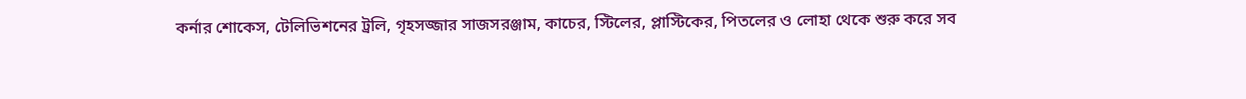কর্নার শোকেস, টেলিভিশনের ট্রলি, গৃহসজ্জার সাজসরঞ্জাম, কাচের, স্টিলের, প্লাস্টিকের, পিতলের ও লোহা থেকে শুরু করে সব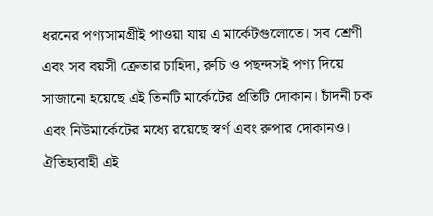ধরনের পণ্যসামগ্রীই পাওয়া যায় এ মার্কেটগুলোতে। সব শ্রেণী এবং সব বয়সী ক্রেতার চাহিদা, রুচি ও পছন্দসই পণ্য দিয়ে সাজানো হয়েছে এই তিনটি মার্কেটের প্রতিটি দোকান। চাঁদনী চক এবং নিউমার্কেটের মধ্যে রয়েছে স্বর্ণ এবং রুপার দোকানও। ঐতিহ্যবাহী এই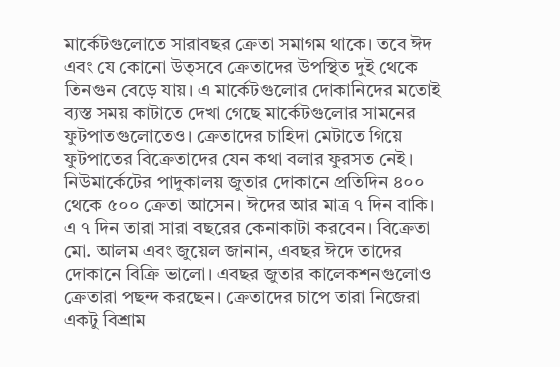মার্কেটগুলোতে সারাবছর ক্রেতা সমাগম থাকে। তবে ঈদ এবং যে কোনো উত্সবে ক্রেতাদের উপস্থিত দুই থেকে তিনগুন বেড়ে যায়। এ মার্কেটগুলোর দোকানিদের মতোই ব্যস্ত সময় কাটাতে দেখা গেছে মার্কেটগুলোর সামনের ফুটপাতগুলোতেও। ক্রেতাদের চাহিদা মেটাতে গিয়ে ফুটপাতের বিক্রেতাদের যেন কথা বলার ফুরসত নেই।
নিউমার্কেটের পাদুকালয় জুতার দোকানে প্রতিদিন ৪০০ থেকে ৫০০ ক্রেতা আসেন। ঈদের আর মাত্র ৭ দিন বাকি। এ ৭ দিন তারা সারা বছরের কেনাকাটা করবেন। বিক্রেতা মো. আলম এবং জুয়েল জানান, এবছর ঈদে তাদের দোকানে বিক্রি ভালো। এবছর জুতার কালেকশনগুলোও ক্রেতারা পছন্দ করছেন। ক্রেতাদের চাপে তারা নিজেরা একটু বিশ্রাম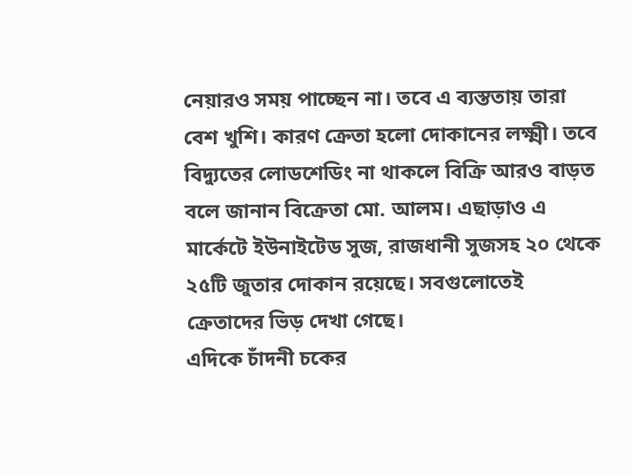নেয়ারও সময় পাচ্ছেন না। তবে এ ব্যস্ততায় তারা বেশ খুশি। কারণ ক্রেতা হলো দোকানের লক্ষ্মী। তবে বিদ্যুতের লোডশেডিং না থাকলে বিক্রি আরও বাড়ত বলে জানান বিক্রেতা মো. আলম। এছাড়াও এ মার্কেটে ইউনাইটেড সুজ, রাজধানী সুজসহ ২০ থেকে ২৫টি জুতার দোকান রয়েছে। সবগুলোতেই ক্রেতাদের ভিড় দেখা গেছে।
এদিকে চাঁদনী চকের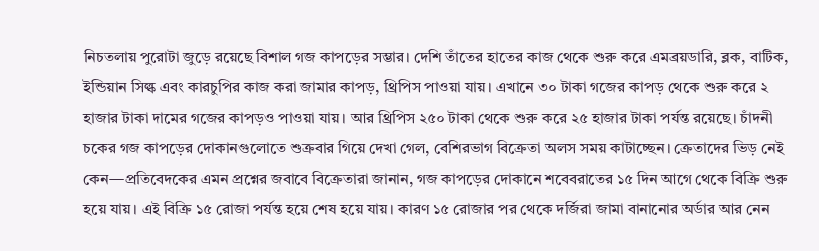নিচতলায় পুরোটা জুড়ে রয়েছে বিশাল গজ কাপড়ের সম্ভার। দেশি তাঁতের হাতের কাজ থেকে শুরু করে এমব্রয়ডারি, ব্লক, বাটিক, ইন্ডিয়ান সিল্ক এবং কারচুপির কাজ করা জামার কাপড়, থ্রিপিস পাওয়া যায়। এখানে ৩০ টাকা গজের কাপড় থেকে শুরু করে ২ হাজার টাকা দামের গজের কাপড়ও পাওয়া যায়। আর থ্রিপিস ২৫০ টাকা থেকে শুরু করে ২৫ হাজার টাকা পর্যন্ত রয়েছে। চাঁদনী চকের গজ কাপড়ের দোকানগুলোতে শুক্রবার গিয়ে দেখা গেল, বেশিরভাগ বিক্রেতা অলস সময় কাটাচ্ছেন। ক্রেতাদের ভিড় নেই কেন—প্রতিবেদকের এমন প্রশ্নের জবাবে বিক্রেতারা জানান, গজ কাপড়ের দোকানে শবেবরাতের ১৫ দিন আগে থেকে বিক্রি শুরু হয়ে যায়। এই বিক্রি ১৫ রোজা পর্যন্ত হয়ে শেষ হয়ে যায়। কারণ ১৫ রোজার পর থেকে দর্জিরা জামা বানানোর অর্ডার আর নেন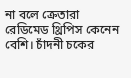না বলে ক্রেতারা রেডিমেড থ্রিপিস কেনেন বেশি। চাঁদনী চকের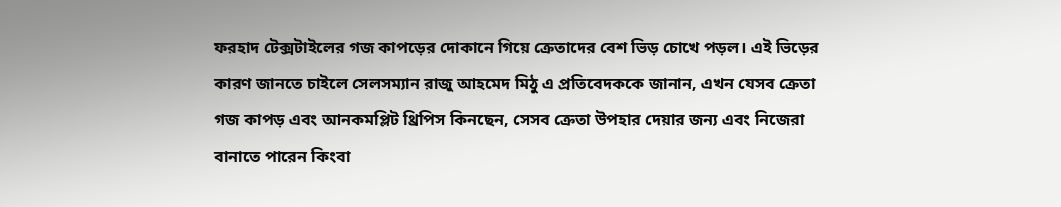ফরহাদ টেক্সটাইলের গজ কাপড়ের দোকানে গিয়ে ক্রেতাদের বেশ ভিড় চোখে পড়ল। এই ভিড়ের কারণ জানতে চাইলে সেলসম্যান রাজু আহমেদ মিঠু এ প্রতিবেদককে জানান, এখন যেসব ক্রেতা গজ কাপড় এবং আনকমপ্লিট থ্রিপিস কিনছেন, সেসব ক্রেতা উপহার দেয়ার জন্য এবং নিজেরা বানাতে পারেন কিংবা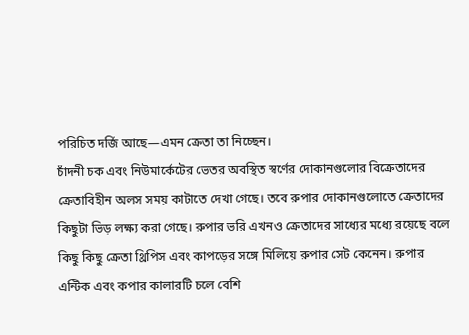পরিচিত দর্জি আছে—এমন ক্রেতা তা নিচ্ছেন।
চাঁদনী চক এবং নিউমার্কেটের ভেতর অবস্থিত স্বর্ণের দোকানগুলোর বিক্রেতাদের ক্রেতাবিহীন অলস সময় কাটাতে দেখা গেছে। তবে রুপার দোকানগুলোতে ক্রেতাদের কিছুটা ভিড় লক্ষ্য করা গেছে। রুপার ভরি এখনও ক্রেতাদের সাধ্যের মধ্যে রয়েছে বলে কিছু কিছু ক্রেতা থ্রিপিস এবং কাপড়ের সঙ্গে মিলিয়ে রুপার সেট কেনেন। রুপার এন্টিক এবং কপার কালারটি চলে বেশি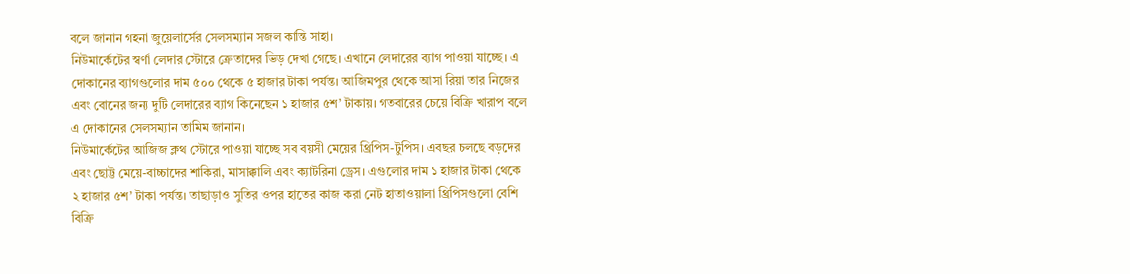বলে জানান গহনা জুয়েলার্সের সেলসম্যান সজল কান্তি সাহা।
নিউমার্কেটের স্বর্ণা লেদার স্টোরে ক্রেতাদের ভিড় দেখা গেছে। এখানে লেদারের ব্যাগ পাওয়া যাচ্ছে। এ দোকানের ব্যাগগুলোর দাম ৫০০ থেকে ৫ হাজার টাকা পর্যন্ত। আজিমপুর থেকে আসা রিয়া তার নিজের এবং বোনের জন্য দুটি লেদারের ব্যাগ কিনেছেন ১ হাজার ৫শ’ টাকায়। গতবারের চেয়ে বিক্রি খারাপ বলে এ দোকানের সেলসম্যান তামিম জানান।
নিউমার্কেটের আজিজ ক্লথ স্টোরে পাওয়া যাচ্ছে সব বয়সী মেয়ের থ্রিপিস-টুপিস। এবছর চলছে বড়দের এবং ছোট্ট মেয়ে-বাচ্চাদের শাকিরা, মাসাক্কালি এবং ক্যাটরিনা ড্রেস। এগুলোর দাম ১ হাজার টাকা থেকে ২ হাজার ৫শ’ টাকা পর্যন্ত। তাছাড়াও সুতির ওপর হাতের কাজ করা নেট হাতাওয়ালা থ্রিপিসগুলো বেশি বিক্রি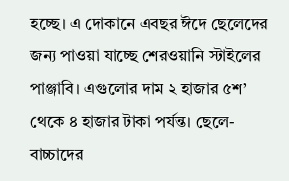হচ্ছে। এ দোকানে এবছর ঈদে ছেলেদের জন্য পাওয়া যাচ্ছে শেরওয়ানি স্টাইলের পাঞ্জাবি। এগুলোর দাম ২ হাজার ৫শ’ থেকে ৪ হাজার টাকা পর্যন্ত। ছেলে-বাচ্চাদের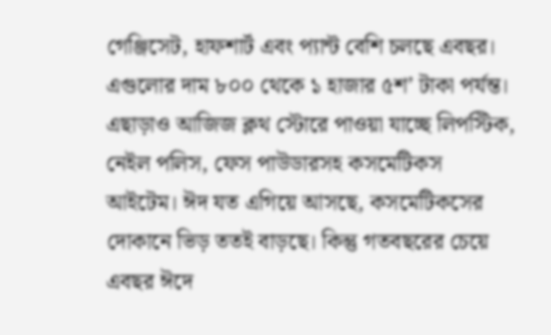গেঞ্জিসেট, হাফশার্ট এবং প্যান্ট বেশি চলছে এবছর। এগুলোর দাম ৮০০ থেকে ১ হাজার ৫শ’ টাকা পর্যন্ত। এছাড়াও আজিজ ক্লথ স্টোরে পাওয়া যাচ্ছে লিপস্টিক, নেইল পলিস, ফেস পাউডারসহ কসমেটিকস আইটেম। ঈদ যত এগিয়ে আসছে, কসমেটিকসের দোকানে ভিড় ততই বাড়ছে। কিন্তু গতবছরের চেয়ে এবছর ঈদে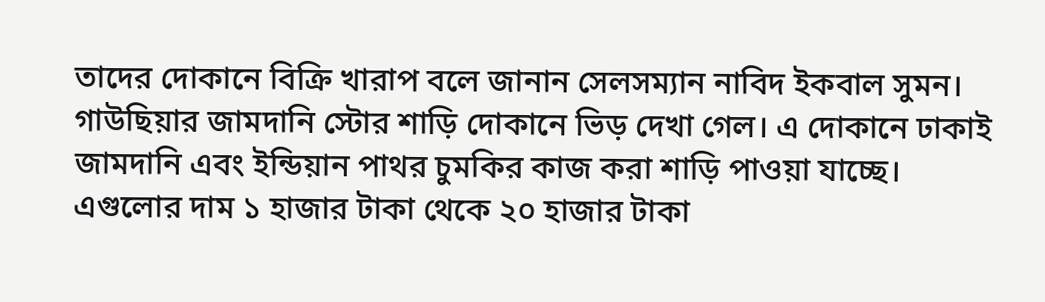তাদের দোকানে বিক্রি খারাপ বলে জানান সেলসম্যান নাবিদ ইকবাল সুমন।
গাউছিয়ার জামদানি স্টোর শাড়ি দোকানে ভিড় দেখা গেল। এ দোকানে ঢাকাই জামদানি এবং ইন্ডিয়ান পাথর চুমকির কাজ করা শাড়ি পাওয়া যাচ্ছে। এগুলোর দাম ১ হাজার টাকা থেকে ২০ হাজার টাকা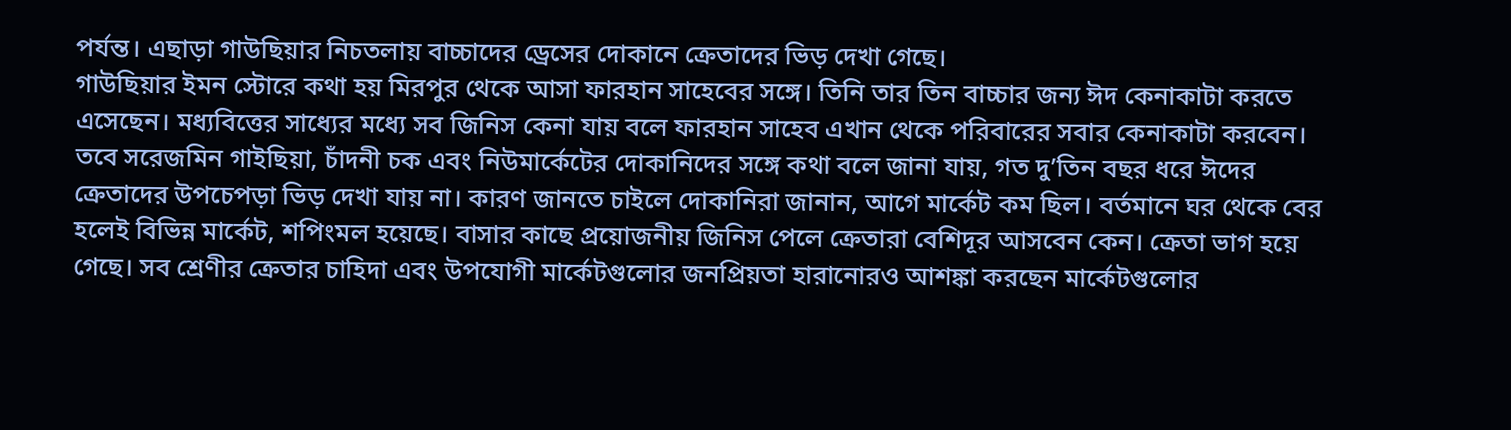পর্যন্ত। এছাড়া গাউছিয়ার নিচতলায় বাচ্চাদের ড্রেসের দোকানে ক্রেতাদের ভিড় দেখা গেছে।
গাউছিয়ার ইমন স্টোরে কথা হয় মিরপুর থেকে আসা ফারহান সাহেবের সঙ্গে। তিনি তার তিন বাচ্চার জন্য ঈদ কেনাকাটা করতে এসেছেন। মধ্যবিত্তের সাধ্যের মধ্যে সব জিনিস কেনা যায় বলে ফারহান সাহেব এখান থেকে পরিবারের সবার কেনাকাটা করবেন।
তবে সরেজমিন গাইছিয়া, চাঁদনী চক এবং নিউমার্কেটের দোকানিদের সঙ্গে কথা বলে জানা যায়, গত দু’তিন বছর ধরে ঈদের ক্রেতাদের উপচেপড়া ভিড় দেখা যায় না। কারণ জানতে চাইলে দোকানিরা জানান, আগে মার্কেট কম ছিল। বর্তমানে ঘর থেকে বের হলেই বিভিন্ন মার্কেট, শপিংমল হয়েছে। বাসার কাছে প্রয়োজনীয় জিনিস পেলে ক্রেতারা বেশিদূর আসবেন কেন। ক্রেতা ভাগ হয়ে গেছে। সব শ্রেণীর ক্রেতার চাহিদা এবং উপযোগী মার্কেটগুলোর জনপ্রিয়তা হারানোরও আশঙ্কা করছেন মার্কেটগুলোর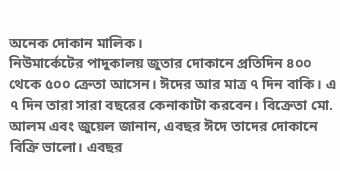অনেক দোকান মালিক।
নিউমার্কেটের পাদুকালয় জুতার দোকানে প্রতিদিন ৪০০ থেকে ৫০০ ক্রেতা আসেন। ঈদের আর মাত্র ৭ দিন বাকি। এ ৭ দিন তারা সারা বছরের কেনাকাটা করবেন। বিক্রেতা মো. আলম এবং জুয়েল জানান, এবছর ঈদে তাদের দোকানে বিক্রি ভালো। এবছর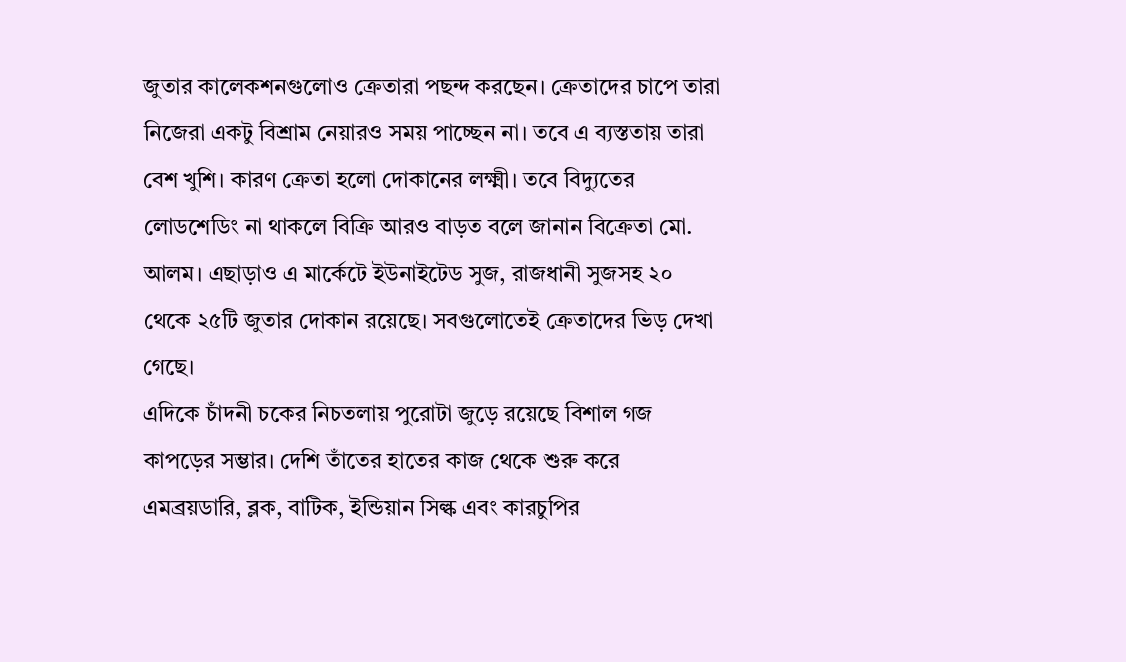জুতার কালেকশনগুলোও ক্রেতারা পছন্দ করছেন। ক্রেতাদের চাপে তারা নিজেরা একটু বিশ্রাম নেয়ারও সময় পাচ্ছেন না। তবে এ ব্যস্ততায় তারা বেশ খুশি। কারণ ক্রেতা হলো দোকানের লক্ষ্মী। তবে বিদ্যুতের লোডশেডিং না থাকলে বিক্রি আরও বাড়ত বলে জানান বিক্রেতা মো. আলম। এছাড়াও এ মার্কেটে ইউনাইটেড সুজ, রাজধানী সুজসহ ২০ থেকে ২৫টি জুতার দোকান রয়েছে। সবগুলোতেই ক্রেতাদের ভিড় দেখা গেছে।
এদিকে চাঁদনী চকের নিচতলায় পুরোটা জুড়ে রয়েছে বিশাল গজ কাপড়ের সম্ভার। দেশি তাঁতের হাতের কাজ থেকে শুরু করে এমব্রয়ডারি, ব্লক, বাটিক, ইন্ডিয়ান সিল্ক এবং কারচুপির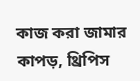কাজ করা জামার কাপড়, থ্রিপিস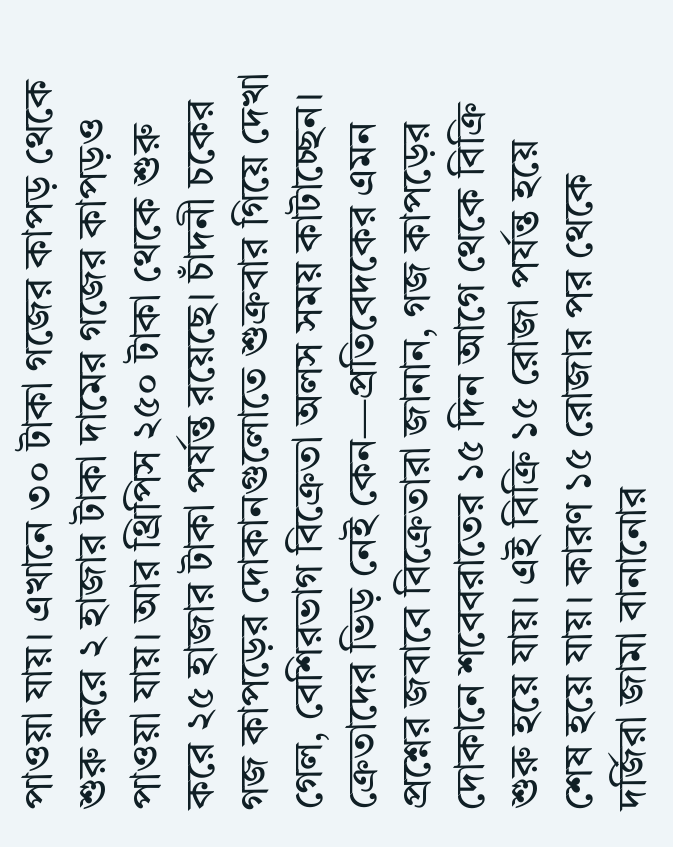পাওয়া যায়। এখানে ৩০ টাকা গজের কাপড় থেকে শুরু করে ২ হাজার টাকা দামের গজের কাপড়ও পাওয়া যায়। আর থ্রিপিস ২৫০ টাকা থেকে শুরু করে ২৫ হাজার টাকা পর্যন্ত রয়েছে। চাঁদনী চকের গজ কাপড়ের দোকানগুলোতে শুক্রবার গিয়ে দেখা গেল, বেশিরভাগ বিক্রেতা অলস সময় কাটাচ্ছেন। ক্রেতাদের ভিড় নেই কেন—প্রতিবেদকের এমন প্রশ্নের জবাবে বিক্রেতারা জানান, গজ কাপড়ের দোকানে শবেবরাতের ১৫ দিন আগে থেকে বিক্রি শুরু হয়ে যায়। এই বিক্রি ১৫ রোজা পর্যন্ত হয়ে শেষ হয়ে যায়। কারণ ১৫ রোজার পর থেকে দর্জিরা জামা বানানোর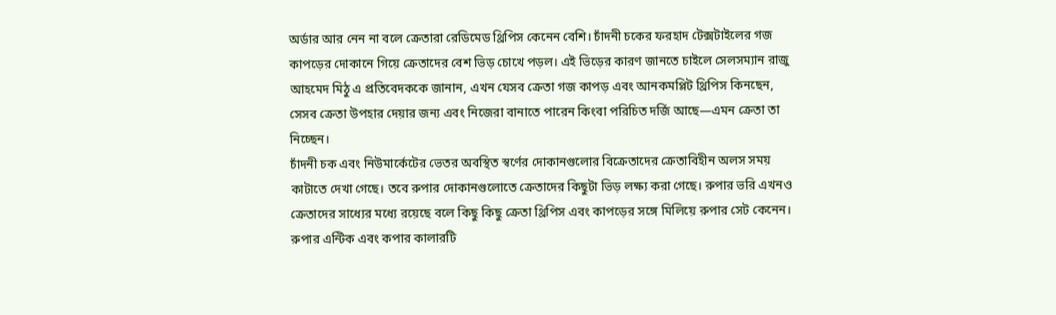অর্ডার আর নেন না বলে ক্রেতারা রেডিমেড থ্রিপিস কেনেন বেশি। চাঁদনী চকের ফরহাদ টেক্সটাইলের গজ কাপড়ের দোকানে গিয়ে ক্রেতাদের বেশ ভিড় চোখে পড়ল। এই ভিড়ের কারণ জানতে চাইলে সেলসম্যান রাজু আহমেদ মিঠু এ প্রতিবেদককে জানান, এখন যেসব ক্রেতা গজ কাপড় এবং আনকমপ্লিট থ্রিপিস কিনছেন, সেসব ক্রেতা উপহার দেয়ার জন্য এবং নিজেরা বানাতে পারেন কিংবা পরিচিত দর্জি আছে—এমন ক্রেতা তা নিচ্ছেন।
চাঁদনী চক এবং নিউমার্কেটের ভেতর অবস্থিত স্বর্ণের দোকানগুলোর বিক্রেতাদের ক্রেতাবিহীন অলস সময় কাটাতে দেখা গেছে। তবে রুপার দোকানগুলোতে ক্রেতাদের কিছুটা ভিড় লক্ষ্য করা গেছে। রুপার ভরি এখনও ক্রেতাদের সাধ্যের মধ্যে রয়েছে বলে কিছু কিছু ক্রেতা থ্রিপিস এবং কাপড়ের সঙ্গে মিলিয়ে রুপার সেট কেনেন। রুপার এন্টিক এবং কপার কালারটি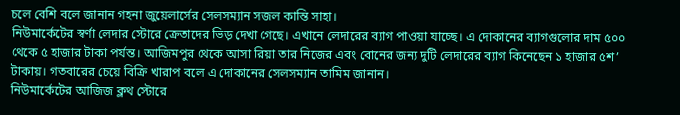চলে বেশি বলে জানান গহনা জুয়েলার্সের সেলসম্যান সজল কান্তি সাহা।
নিউমার্কেটের স্বর্ণা লেদার স্টোরে ক্রেতাদের ভিড় দেখা গেছে। এখানে লেদারের ব্যাগ পাওয়া যাচ্ছে। এ দোকানের ব্যাগগুলোর দাম ৫০০ থেকে ৫ হাজার টাকা পর্যন্ত। আজিমপুর থেকে আসা রিয়া তার নিজের এবং বোনের জন্য দুটি লেদারের ব্যাগ কিনেছেন ১ হাজার ৫শ’ টাকায়। গতবারের চেয়ে বিক্রি খারাপ বলে এ দোকানের সেলসম্যান তামিম জানান।
নিউমার্কেটের আজিজ ক্লথ স্টোরে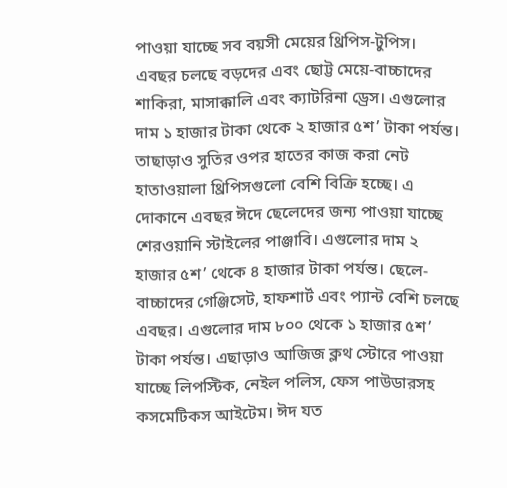পাওয়া যাচ্ছে সব বয়সী মেয়ের থ্রিপিস-টুপিস। এবছর চলছে বড়দের এবং ছোট্ট মেয়ে-বাচ্চাদের শাকিরা, মাসাক্কালি এবং ক্যাটরিনা ড্রেস। এগুলোর দাম ১ হাজার টাকা থেকে ২ হাজার ৫শ’ টাকা পর্যন্ত। তাছাড়াও সুতির ওপর হাতের কাজ করা নেট হাতাওয়ালা থ্রিপিসগুলো বেশি বিক্রি হচ্ছে। এ দোকানে এবছর ঈদে ছেলেদের জন্য পাওয়া যাচ্ছে শেরওয়ানি স্টাইলের পাঞ্জাবি। এগুলোর দাম ২ হাজার ৫শ’ থেকে ৪ হাজার টাকা পর্যন্ত। ছেলে-বাচ্চাদের গেঞ্জিসেট, হাফশার্ট এবং প্যান্ট বেশি চলছে এবছর। এগুলোর দাম ৮০০ থেকে ১ হাজার ৫শ’ টাকা পর্যন্ত। এছাড়াও আজিজ ক্লথ স্টোরে পাওয়া যাচ্ছে লিপস্টিক, নেইল পলিস, ফেস পাউডারসহ কসমেটিকস আইটেম। ঈদ যত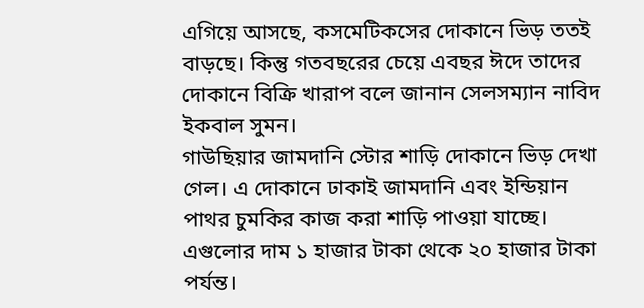এগিয়ে আসছে, কসমেটিকসের দোকানে ভিড় ততই বাড়ছে। কিন্তু গতবছরের চেয়ে এবছর ঈদে তাদের দোকানে বিক্রি খারাপ বলে জানান সেলসম্যান নাবিদ ইকবাল সুমন।
গাউছিয়ার জামদানি স্টোর শাড়ি দোকানে ভিড় দেখা গেল। এ দোকানে ঢাকাই জামদানি এবং ইন্ডিয়ান পাথর চুমকির কাজ করা শাড়ি পাওয়া যাচ্ছে। এগুলোর দাম ১ হাজার টাকা থেকে ২০ হাজার টাকা পর্যন্ত।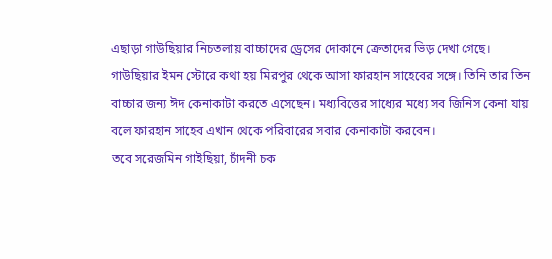এছাড়া গাউছিয়ার নিচতলায় বাচ্চাদের ড্রেসের দোকানে ক্রেতাদের ভিড় দেখা গেছে।
গাউছিয়ার ইমন স্টোরে কথা হয় মিরপুর থেকে আসা ফারহান সাহেবের সঙ্গে। তিনি তার তিন বাচ্চার জন্য ঈদ কেনাকাটা করতে এসেছেন। মধ্যবিত্তের সাধ্যের মধ্যে সব জিনিস কেনা যায় বলে ফারহান সাহেব এখান থেকে পরিবারের সবার কেনাকাটা করবেন।
তবে সরেজমিন গাইছিয়া, চাঁদনী চক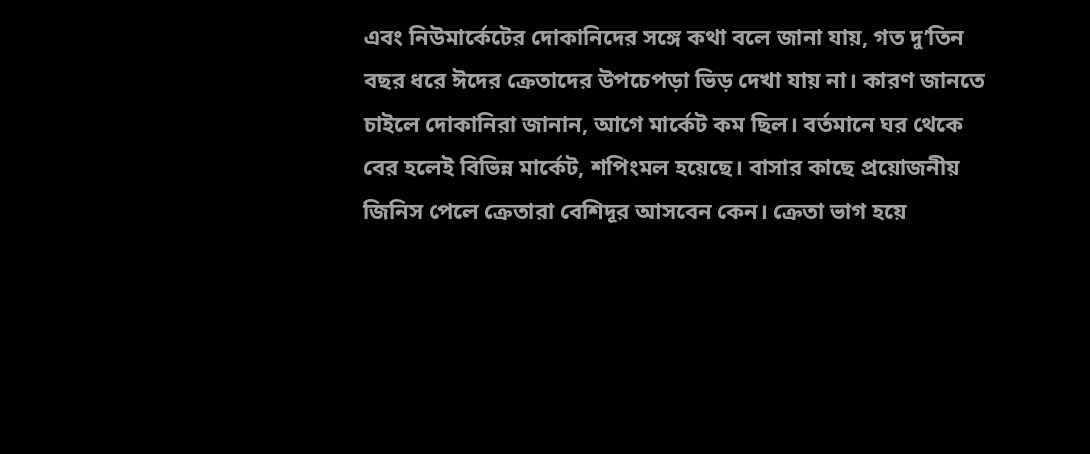এবং নিউমার্কেটের দোকানিদের সঙ্গে কথা বলে জানা যায়, গত দু’তিন বছর ধরে ঈদের ক্রেতাদের উপচেপড়া ভিড় দেখা যায় না। কারণ জানতে চাইলে দোকানিরা জানান, আগে মার্কেট কম ছিল। বর্তমানে ঘর থেকে বের হলেই বিভিন্ন মার্কেট, শপিংমল হয়েছে। বাসার কাছে প্রয়োজনীয় জিনিস পেলে ক্রেতারা বেশিদূর আসবেন কেন। ক্রেতা ভাগ হয়ে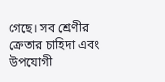গেছে। সব শ্রেণীর ক্রেতার চাহিদা এবং উপযোগী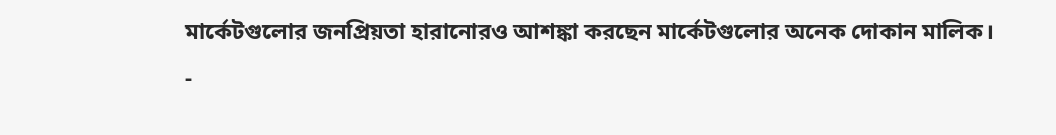মার্কেটগুলোর জনপ্রিয়তা হারানোরও আশঙ্কা করছেন মার্কেটগুলোর অনেক দোকান মালিক।
-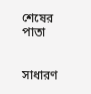শেষের পাতা


সাধারণ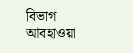বিভাগ
আবহাওয়া